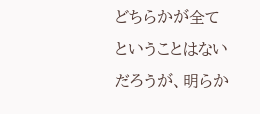どちらかが全てということはないだろうが、明らか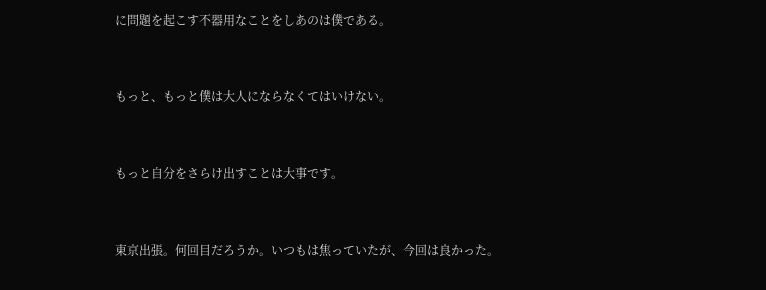に問題を起こす不器用なことをしあのは僕である。


もっと、もっと僕は大人にならなくてはいけない。


もっと自分をさらけ出すことは大事です。


東京出張。何回目だろうか。いつもは焦っていたが、今回は良かった。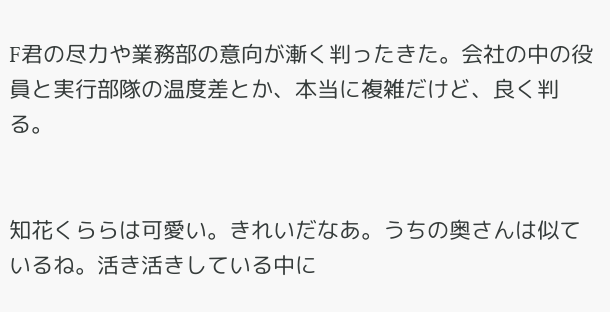F君の尽力や業務部の意向が漸く判ったきた。会社の中の役員と実行部隊の温度差とか、本当に複雑だけど、良く判る。


知花くららは可愛い。きれいだなあ。うちの奥さんは似ているね。活き活きしている中に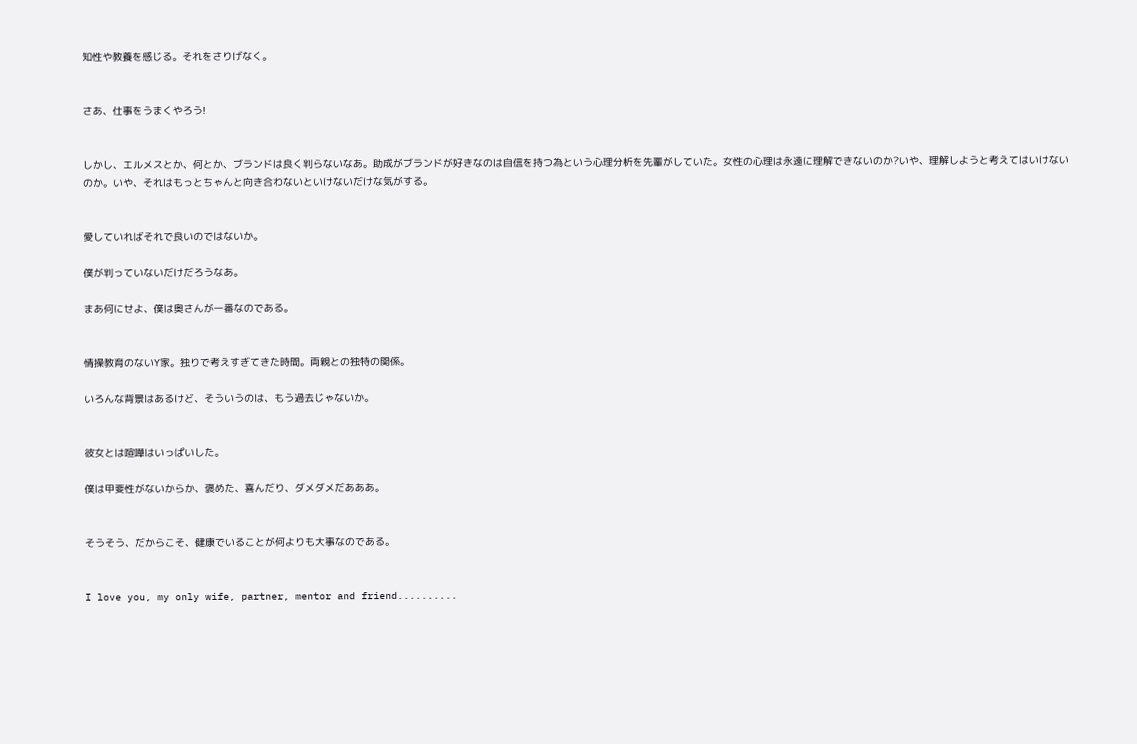知性や教養を感じる。それをさりげなく。


さあ、仕事をうまくやろう!


しかし、エルメスとか、何とか、ブランドは良く判らないなあ。助成がブランドが好きなのは自信を持つ為という心理分析を先輩がしていた。女性の心理は永遠に理解できないのか?いや、理解しようと考えてはいけないのか。いや、それはもっとちゃんと向き合わないといけないだけな気がする。


愛していればそれで良いのではないか。

僕が判っていないだけだろうなあ。

まあ何にせよ、僕は奥さんが一番なのである。


情操教育のないY家。独りで考えすぎてきた時間。両親との独特の関係。

いろんな背景はあるけど、そういうのは、もう過去じゃないか。


彼女とは喧嘩はいっぱいした。

僕は甲斐性がないからか、褒めた、喜んだり、ダメダメだあああ。


そうそう、だからこそ、健康でいることが何よりも大事なのである。


I love you, my only wife, partner, mentor and friend..........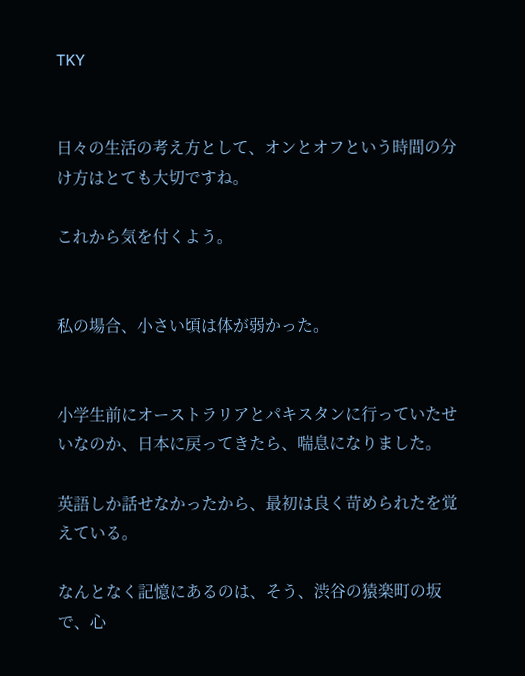TKY


日々の生活の考え方として、オンとオフという時間の分け方はとても大切ですね。

これから気を付くよう。


私の場合、小さい頃は体が弱かった。


小学生前にオーストラリアとパキスタンに行っていたせいなのか、日本に戻ってきたら、喘息になりました。

英語しか話せなかったから、最初は良く苛められたを覚えている。

なんとなく記憶にあるのは、そう、渋谷の猿楽町の坂で、心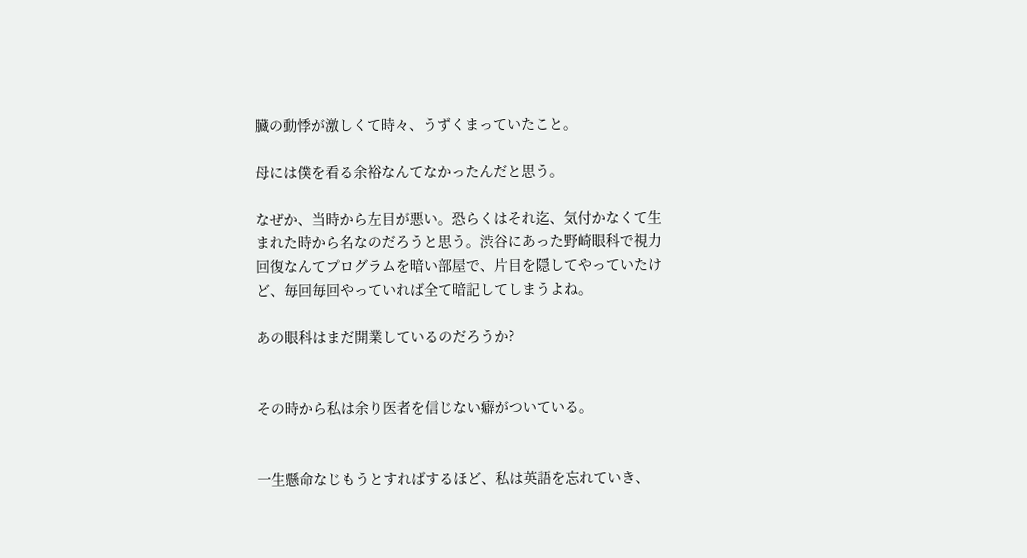臓の動悸が激しくて時々、うずくまっていたこと。

母には僕を看る余裕なんてなかったんだと思う。

なぜか、当時から左目が悪い。恐らくはそれ迄、気付かなくて生まれた時から名なのだろうと思う。渋谷にあった野崎眼科で視力回復なんてプログラムを暗い部屋で、片目を隠してやっていたけど、毎回毎回やっていれば全て暗記してしまうよね。

あの眼科はまだ開業しているのだろうか?


その時から私は余り医者を信じない癖がついている。


一生懸命なじもうとすればするほど、私は英語を忘れていき、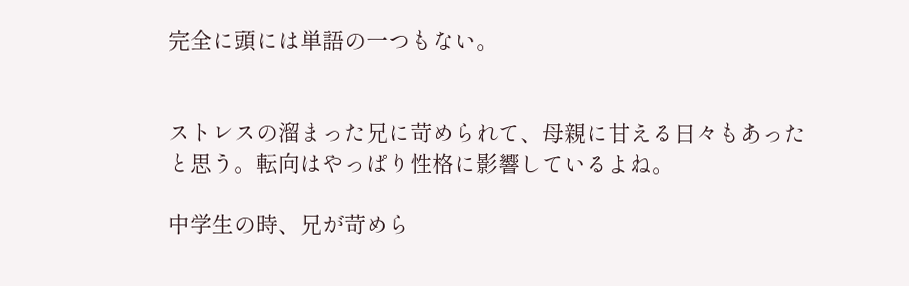完全に頭には単語の一つもない。


ストレスの溜まった兄に苛められて、母親に甘える日々もあったと思う。転向はやっぱり性格に影響しているよね。

中学生の時、兄が苛めら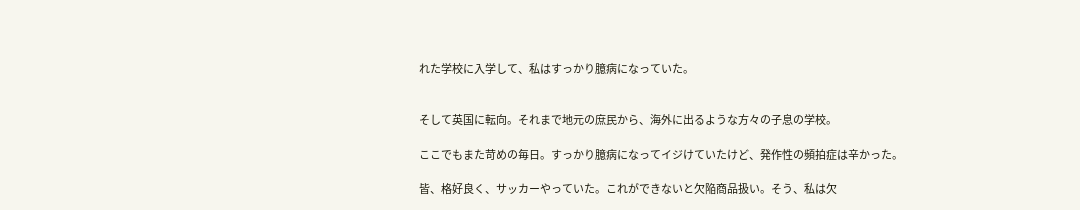れた学校に入学して、私はすっかり臆病になっていた。


そして英国に転向。それまで地元の庶民から、海外に出るような方々の子息の学校。

ここでもまた苛めの毎日。すっかり臆病になってイジけていたけど、発作性の頻拍症は辛かった。

皆、格好良く、サッカーやっていた。これができないと欠陥商品扱い。そう、私は欠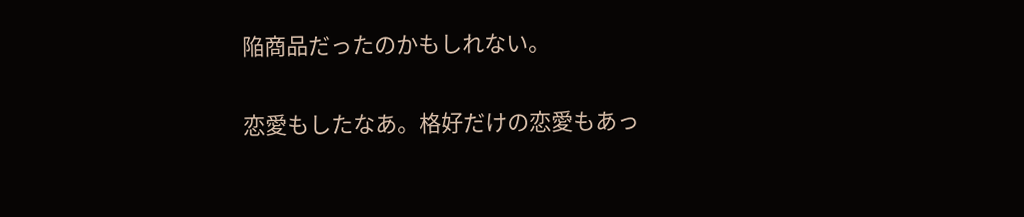陥商品だったのかもしれない。

恋愛もしたなあ。格好だけの恋愛もあっ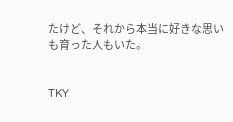たけど、それから本当に好きな思いも育った人もいた。


TKY